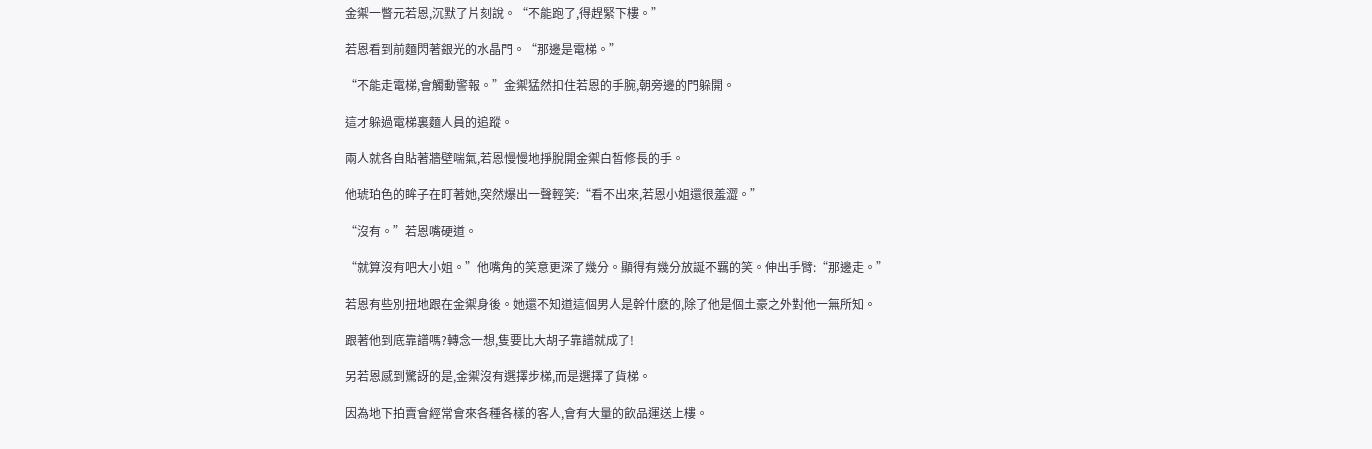金禦一瞥元若恩,沉默了片刻說。“不能跑了,得趕緊下樓。”

若恩看到前麵閃著銀光的水晶門。“那邊是電梯。”

“不能走電梯,會觸動警報。”金禦猛然扣住若恩的手腕,朝旁邊的門躲開。

這才躲過電梯裏麵人員的追蹤。

兩人就各自貼著牆壁喘氣,若恩慢慢地掙脫開金禦白皙修長的手。

他琥珀色的眸子在盯著她,突然爆出一聲輕笑:“看不出來,若恩小姐還很羞澀。”

“沒有。”若恩嘴硬道。

“就算沒有吧大小姐。”他嘴角的笑意更深了幾分。顯得有幾分放誕不羈的笑。伸出手臂:“那邊走。”

若恩有些別扭地跟在金禦身後。她還不知道這個男人是幹什麽的,除了他是個土豪之外對他一無所知。

跟著他到底靠譜嗎?轉念一想,隻要比大胡子靠譜就成了!

另若恩感到驚訝的是,金禦沒有選擇步梯,而是選擇了貨梯。

因為地下拍賣會經常會來各種各樣的客人,會有大量的飲品運送上樓。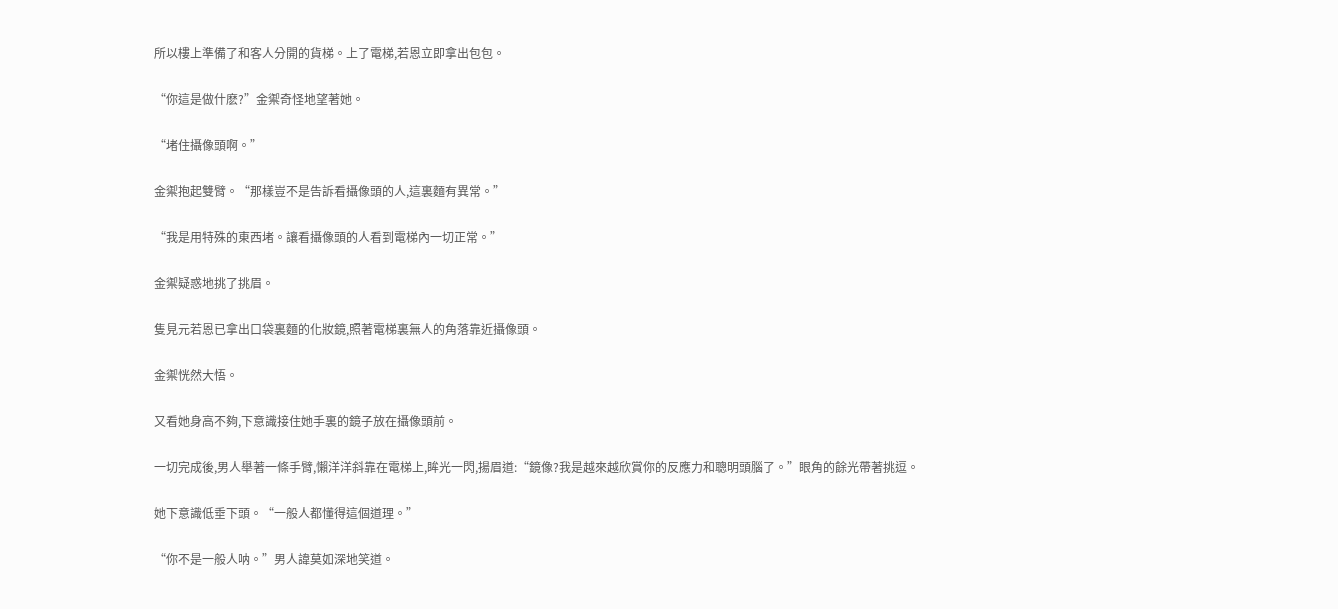所以樓上準備了和客人分開的貨梯。上了電梯,若恩立即拿出包包。

“你這是做什麽?”金禦奇怪地望著她。

“堵住攝像頭啊。”

金禦抱起雙臂。“那樣豈不是告訴看攝像頭的人,這裏麵有異常。”

“我是用特殊的東西堵。讓看攝像頭的人看到電梯內一切正常。”

金禦疑惑地挑了挑眉。

隻見元若恩已拿出口袋裏麵的化妝鏡,照著電梯裏無人的角落靠近攝像頭。

金禦恍然大悟。

又看她身高不夠,下意識接住她手裏的鏡子放在攝像頭前。

一切完成後,男人舉著一條手臂,懶洋洋斜靠在電梯上,眸光一閃,揚眉道:“鏡像?我是越來越欣賞你的反應力和聰明頭腦了。”眼角的餘光帶著挑逗。

她下意識低垂下頭。“一般人都懂得這個道理。”

“你不是一般人呐。”男人諱莫如深地笑道。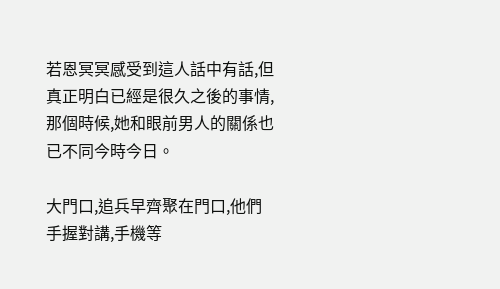若恩冥冥感受到這人話中有話,但真正明白已經是很久之後的事情,那個時候,她和眼前男人的關係也已不同今時今日。

大門口,追兵早齊聚在門口,他們手握對講,手機等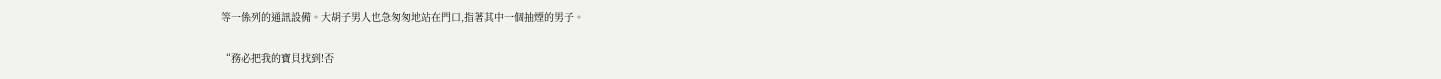等一係列的通訊設備。大胡子男人也急匆匆地站在門口,指著其中一個抽煙的男子。

“務必把我的寶貝找到!否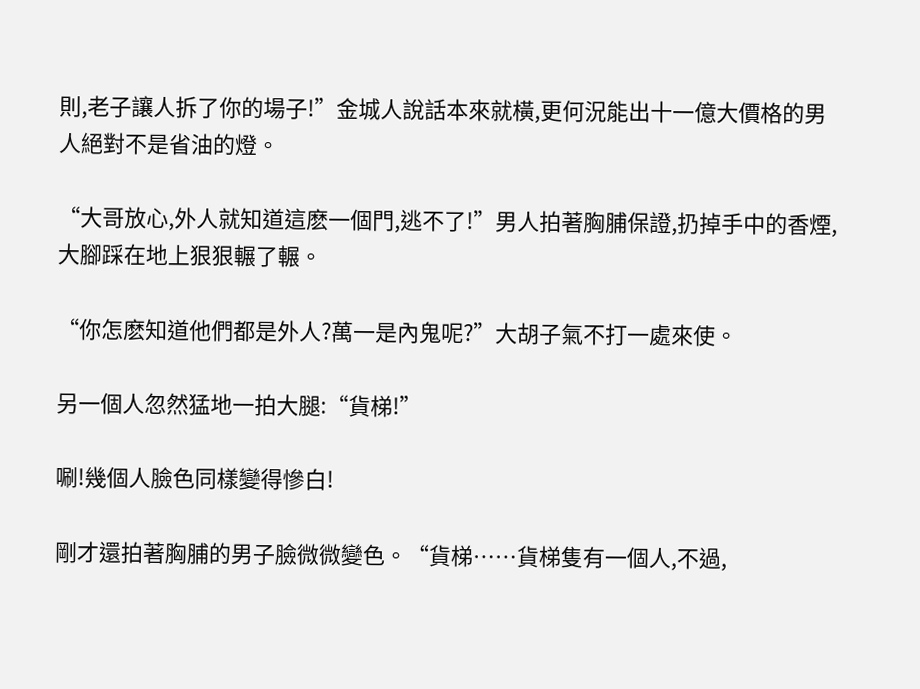則,老子讓人拆了你的場子!”金城人說話本來就橫,更何況能出十一億大價格的男人絕對不是省油的燈。

“大哥放心,外人就知道這麽一個門,逃不了!”男人拍著胸脯保證,扔掉手中的香煙,大腳踩在地上狠狠輾了輾。

“你怎麽知道他們都是外人?萬一是內鬼呢?”大胡子氣不打一處來使。

另一個人忽然猛地一拍大腿:“貨梯!”

唰!幾個人臉色同樣變得慘白!

剛才還拍著胸脯的男子臉微微變色。“貨梯……貨梯隻有一個人,不過,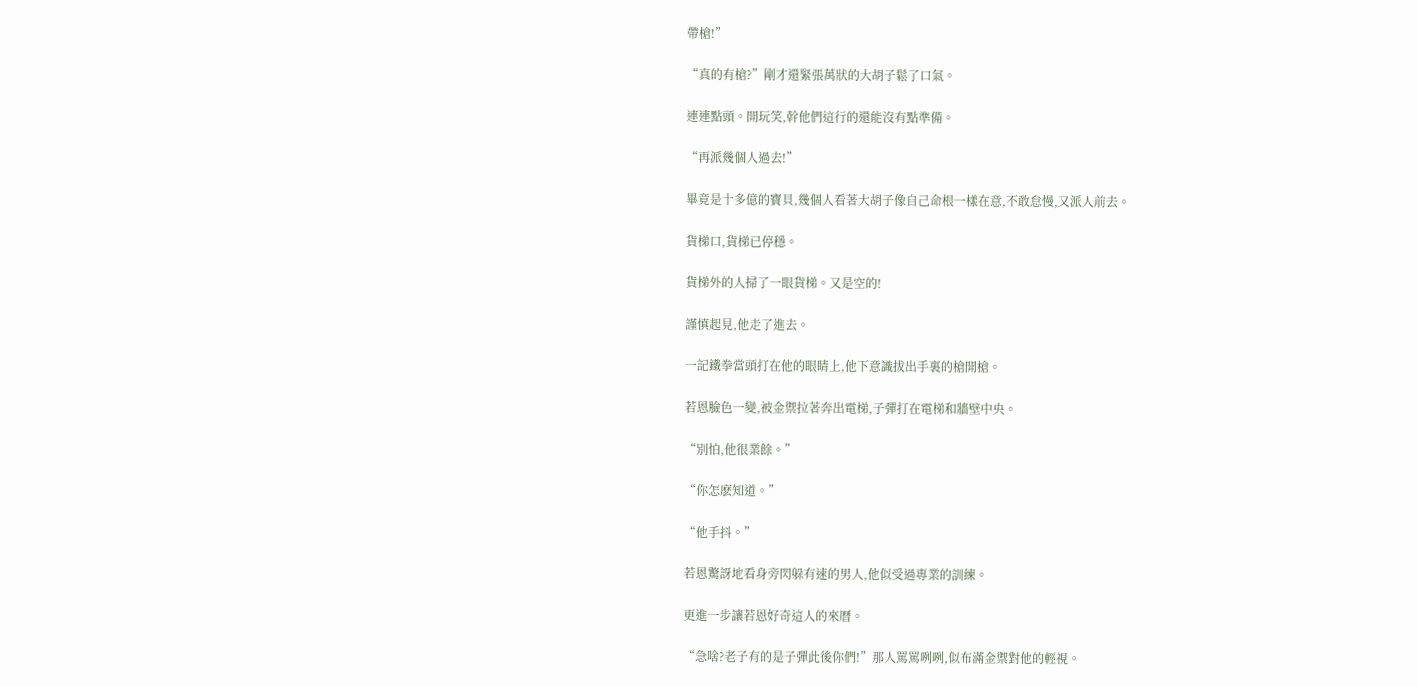帶槍!”

“真的有槍?”剛才還緊張萬狀的大胡子鬆了口氣。

連連點頭。開玩笑,幹他們這行的還能沒有點準備。

“再派幾個人過去!”

畢竟是十多億的寶貝,幾個人看著大胡子像自己命根一樣在意,不敢怠慢,又派人前去。

貨梯口,貨梯已停穩。

貨梯外的人掃了一眼貨梯。又是空的!

謹慎起見,他走了進去。

一記鐵拳當頭打在他的眼睛上,他下意識拔出手裏的槍開槍。

若恩臉色一變,被金禦拉著奔出電梯,子彈打在電梯和牆壁中央。

“別怕,他很業餘。”

“你怎麽知道。”

“他手抖。”

若恩驚訝地看身旁閃躲有速的男人,他似受過專業的訓練。

更進一步讓若恩好奇這人的來曆。

“急啥?老子有的是子彈此後你們!”那人罵罵咧咧,似布滿金禦對他的輕視。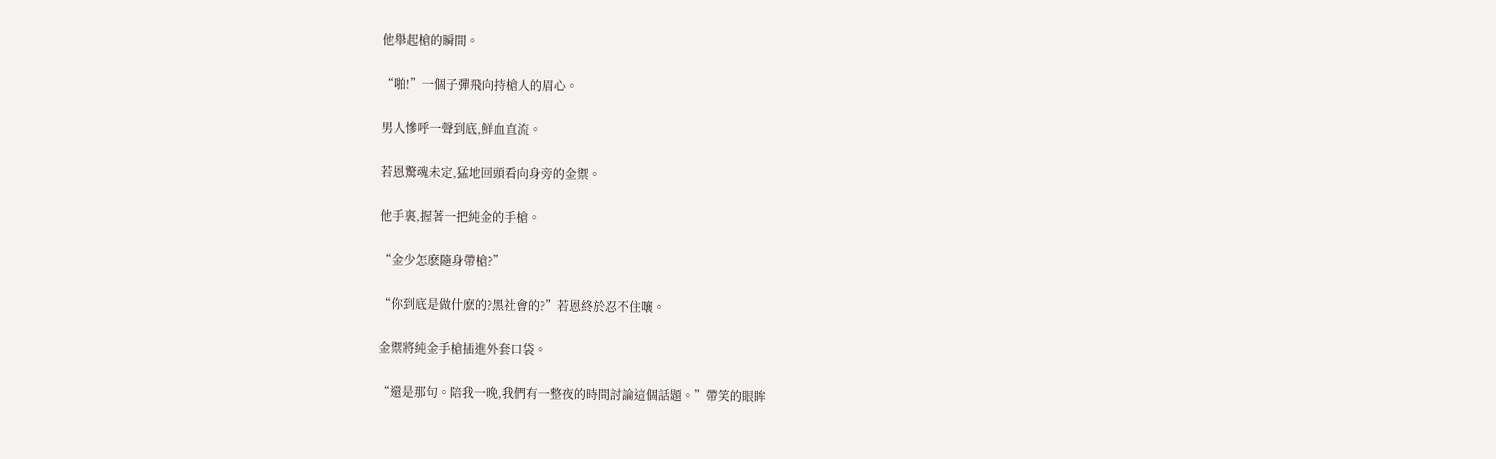他舉起槍的瞬間。

“啪!”一個子彈飛向持槍人的眉心。

男人慘呼一聲到底,鮮血直流。

若恩驚魂未定,猛地回頭看向身旁的金禦。

他手裏,握著一把純金的手槍。

“金少怎麽隨身帶槍?”

“你到底是做什麽的?黑社會的?”若恩終於忍不住嚷。

金禦將純金手槍插進外套口袋。

“還是那句。陪我一晚,我們有一整夜的時間討論這個話題。”帶笑的眼眸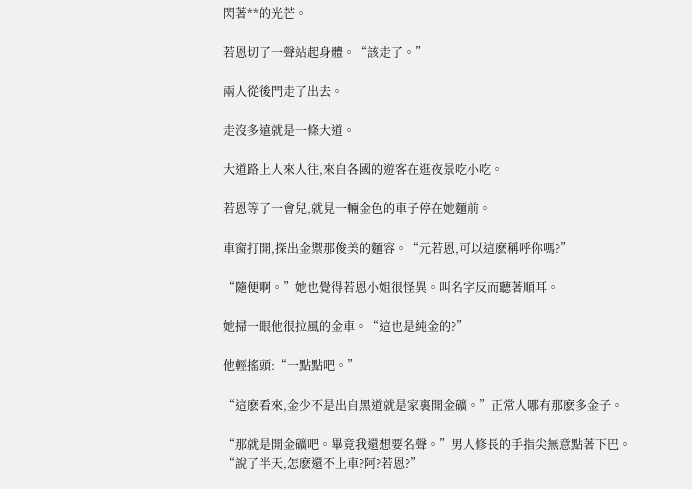閃著**的光芒。

若恩切了一聲站起身體。“該走了。”

兩人從後門走了出去。

走沒多遠就是一條大道。

大道路上人來人往,來自各國的遊客在逛夜景吃小吃。

若恩等了一會兒,就見一輛金色的車子停在她麵前。

車窗打開,探出金禦那俊美的麵容。“元若恩,可以這麽稱呼你嗎?”

“隨便啊。”她也覺得若恩小姐很怪異。叫名字反而聽著順耳。

她掃一眼他很拉風的金車。“這也是純金的?”

他輕搖頭:“一點點吧。”

“這麽看來,金少不是出自黑道就是家裏開金礦。”正常人哪有那麽多金子。

“那就是開金礦吧。畢竟我還想要名聲。”男人修長的手指尖無意點著下巴。“說了半天,怎麽還不上車?阿?若恩?”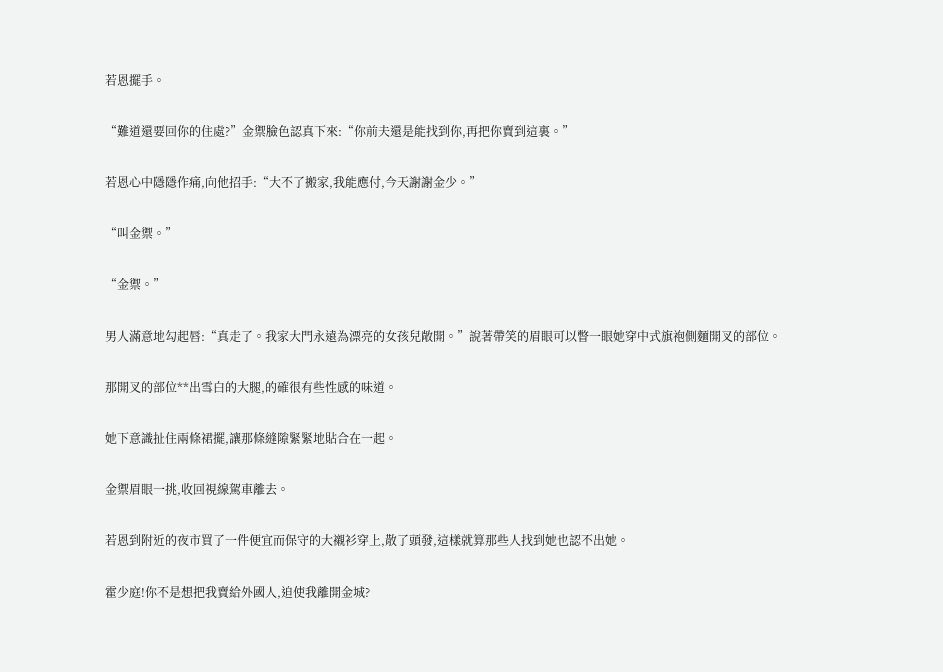若恩擺手。

“難道還要回你的住處?”金禦臉色認真下來:“你前夫還是能找到你,再把你賣到這裏。”

若恩心中隱隱作痛,向他招手:“大不了搬家,我能應付,今天謝謝金少。”

“叫金禦。”

“金禦。”

男人滿意地勾起唇:“真走了。我家大門永遠為漂亮的女孩兒敞開。”說著帶笑的眉眼可以瞥一眼她穿中式旗袍側麵開叉的部位。

那開叉的部位**出雪白的大腿,的確很有些性感的味道。

她下意識扯住兩條裙擺,讓那條縫隙緊緊地貼合在一起。

金禦眉眼一挑,收回視線駕車離去。

若恩到附近的夜市買了一件便宜而保守的大襯衫穿上,散了頭發,這樣就算那些人找到她也認不出她。

霍少庭!你不是想把我賣給外國人,迫使我離開金城?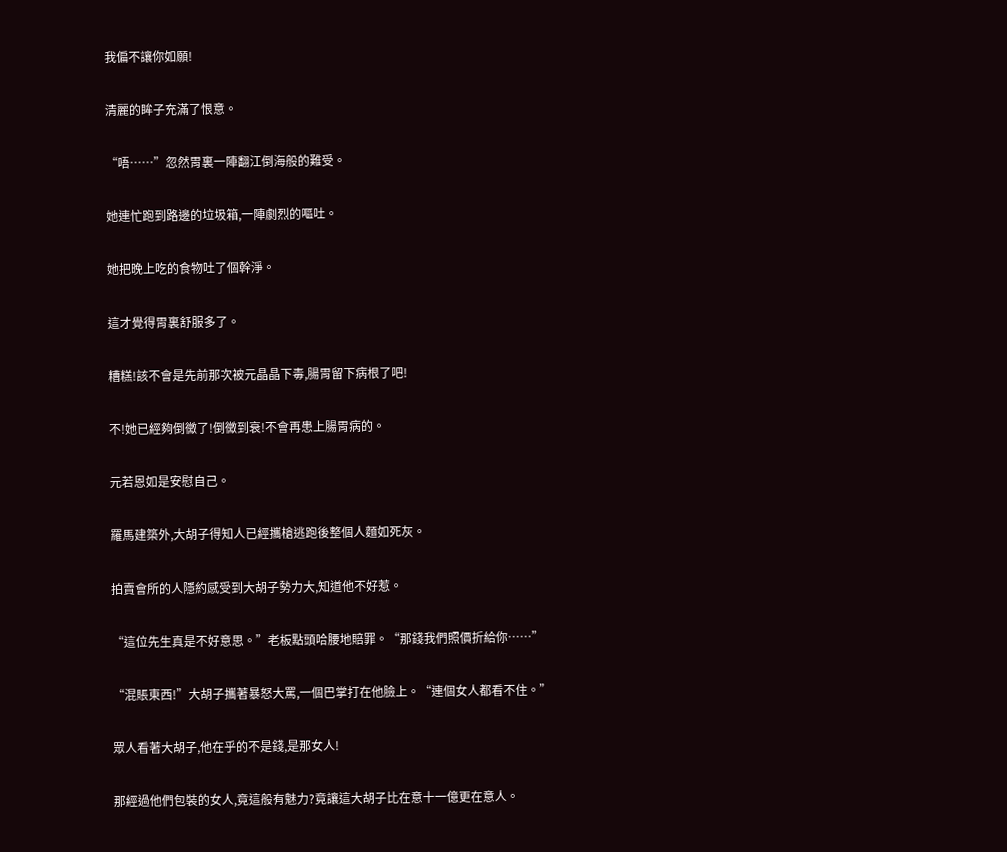我偏不讓你如願!

清麗的眸子充滿了恨意。

“唔……”忽然胃裏一陣翻江倒海般的難受。

她連忙跑到路邊的垃圾箱,一陣劇烈的嘔吐。

她把晚上吃的食物吐了個幹淨。

這才覺得胃裏舒服多了。

糟糕!該不會是先前那次被元晶晶下毒,腸胃留下病根了吧!

不!她已經夠倒黴了!倒黴到衰!不會再患上腸胃病的。

元若恩如是安慰自己。

羅馬建築外,大胡子得知人已經攜槍逃跑後整個人麵如死灰。

拍賣會所的人隱約感受到大胡子勢力大,知道他不好惹。

“這位先生真是不好意思。”老板點頭哈腰地賠罪。“那錢我們照價折給你……”

“混賬東西!”大胡子攜著暴怒大罵,一個巴掌打在他臉上。“連個女人都看不住。”

眾人看著大胡子,他在乎的不是錢,是那女人!

那經過他們包裝的女人,竟這般有魅力?竟讓這大胡子比在意十一億更在意人。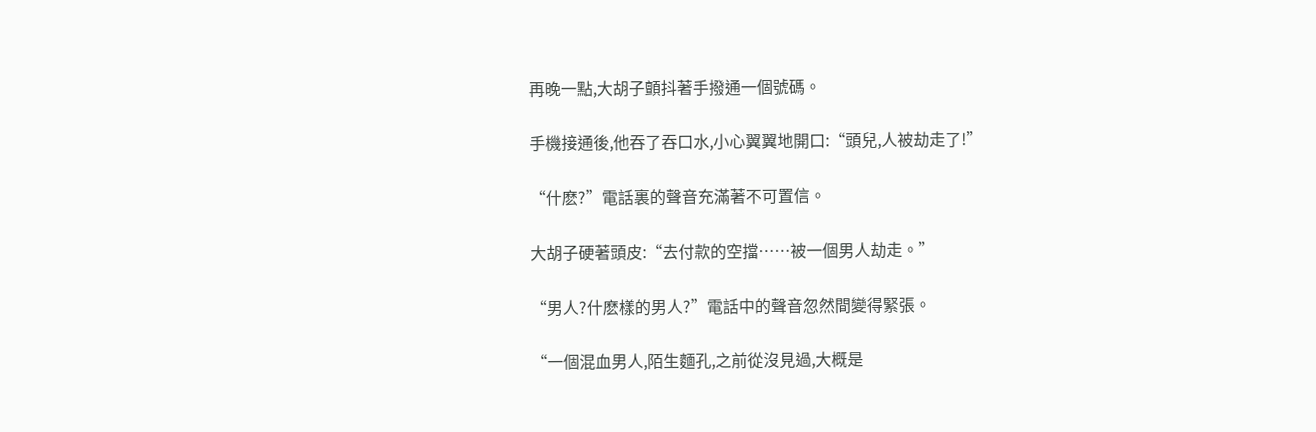再晚一點,大胡子顫抖著手撥通一個號碼。

手機接通後,他吞了吞口水,小心翼翼地開口:“頭兒,人被劫走了!”

“什麽?”電話裏的聲音充滿著不可置信。

大胡子硬著頭皮:“去付款的空擋……被一個男人劫走。”

“男人?什麽樣的男人?”電話中的聲音忽然間變得緊張。

“一個混血男人,陌生麵孔,之前從沒見過,大概是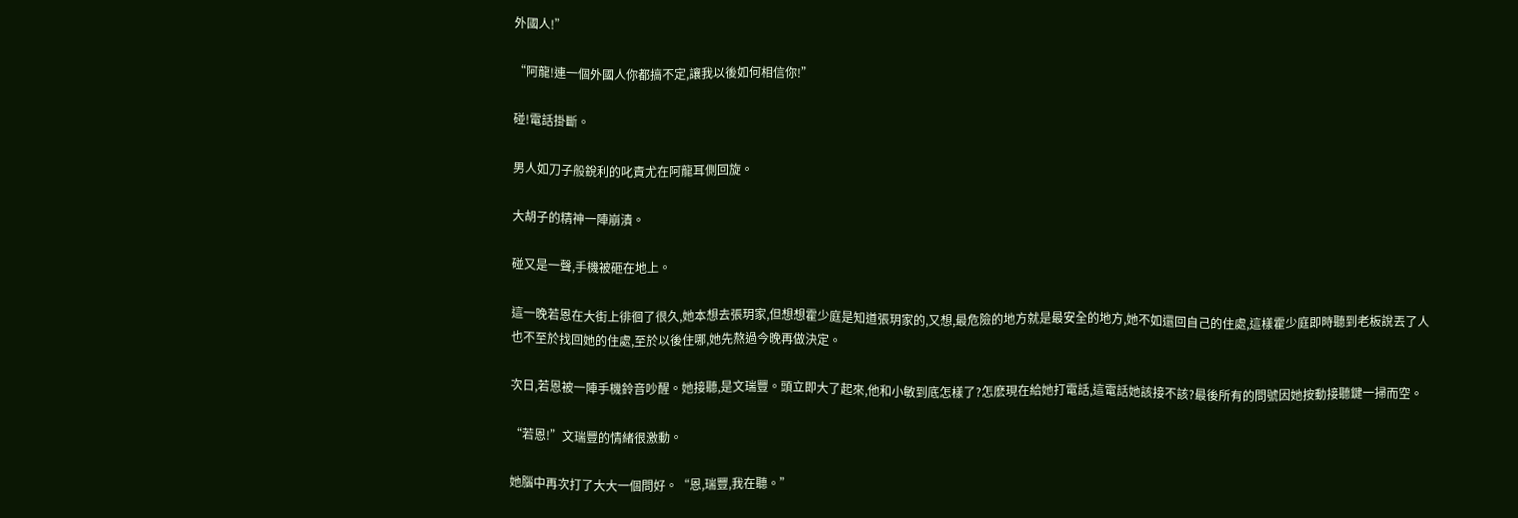外國人!”

“阿龍!連一個外國人你都搞不定,讓我以後如何相信你!”

碰!電話掛斷。

男人如刀子般銳利的叱責尤在阿龍耳側回旋。

大胡子的精神一陣崩潰。

碰又是一聲,手機被砸在地上。

這一晚若恩在大街上徘徊了很久,她本想去張玥家,但想想霍少庭是知道張玥家的,又想,最危險的地方就是最安全的地方,她不如還回自己的住處,這樣霍少庭即時聽到老板說丟了人也不至於找回她的住處,至於以後住哪,她先熬過今晚再做決定。

次日,若恩被一陣手機鈴音吵醒。她接聽,是文瑞豐。頭立即大了起來,他和小敏到底怎樣了?怎麽現在給她打電話,這電話她該接不該?最後所有的問號因她按動接聽鍵一掃而空。

“若恩!”文瑞豐的情緒很激動。

她腦中再次打了大大一個問好。“恩,瑞豐,我在聽。”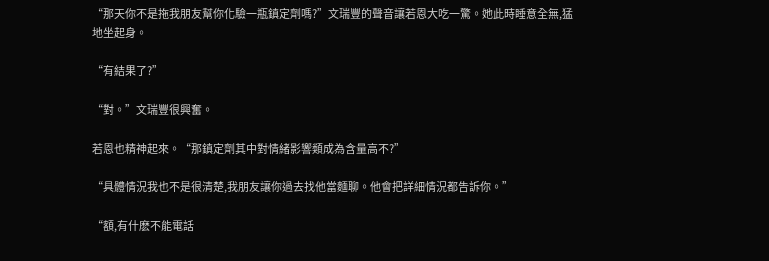“那天你不是拖我朋友幫你化驗一瓶鎮定劑嗎?”文瑞豐的聲音讓若恩大吃一驚。她此時睡意全無,猛地坐起身。

“有結果了?”

“對。”文瑞豐很興奮。

若恩也精神起來。“那鎮定劑其中對情緒影響類成為含量高不?”

“具體情況我也不是很清楚,我朋友讓你過去找他當麵聊。他會把詳細情況都告訴你。”

“額,有什麽不能電話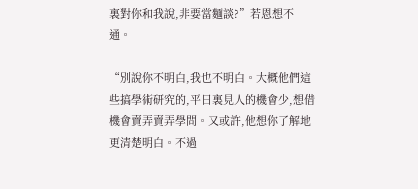裏對你和我說,非要當麵談?”若恩想不通。

“別說你不明白,我也不明白。大概他們這些搞學術研究的,平日裏見人的機會少,想借機會賣弄賣弄學問。又或許,他想你了解地更清楚明白。不過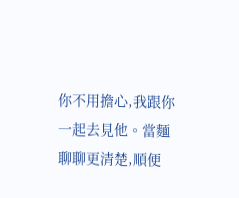你不用擔心,我跟你一起去見他。當麵聊聊更清楚,順便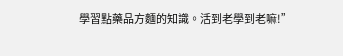學習點藥品方麵的知識。活到老學到老嘛!”